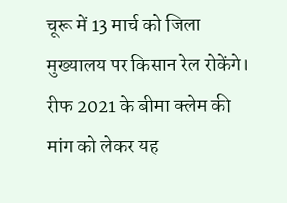चूरू में 13 मार्च को जिला मुख्यालय पर किसान रेल रोकेंगे। रीफ 2021 के बीमा क्लेम की मांग को लेकर यह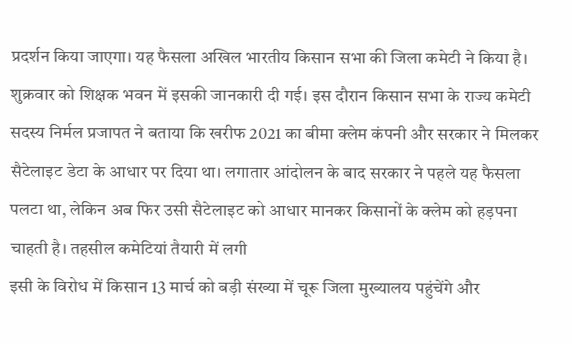प्रदर्शन किया जाएगा। यह फैसला अखिल भारतीय किसान सभा की जिला कमेटी ने किया है। शुक्रवार को शिक्षक भवन में इसकी जानकारी दी गई। इस दौरान किसान सभा के राज्य कमेटी सदस्य निर्मल प्रजापत ने बताया कि खरीफ 2021 का बीमा क्लेम कंपनी और सरकार ने मिलकर सैटेलाइट डेटा के आधार पर दिया था। लगातार आंदोलन के बाद सरकार ने पहले यह फैसला पलटा था, लेकिन अब फिर उसी सैटेलाइट को आधार मानकर किसानों के क्लेम को हड़पना चाहती है। तहसील कमेटियां तैयारी में लगी
इसी के विरोध में किसान 13 मार्च को बड़ी संख्या में चूरू जिला मुख्यालय पहुंचेंगे और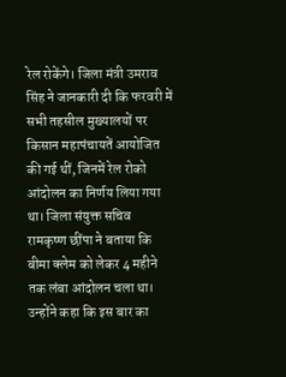रेल रोकेंगे। जिला मंत्री उमराव सिंह ने जानकारी दी कि फरवरी में सभी तहसील मुख्यालयों पर किसान महापंचायतें आयोजित की गई थीं, जिनमें रेल रोको आंदोलन का निर्णय लिया गया था। जिला संयुक्त सचिव रामकृष्ण छींपा ने बताया कि बीमा क्लेम को लेकर 4 महीने तक लंबा आंदोलन चला था। उन्होंने कहा कि इस बार का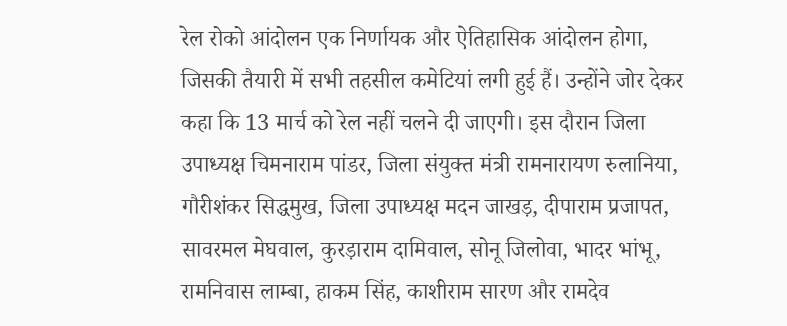रेल रोको आंदोलन एक निर्णायक और ऐतिहासिक आंदोलन होगा, जिसकी तैयारी में सभी तहसील कमेटियां लगी हुई हैं। उन्होंने जोर देकर कहा कि 13 मार्च को रेल नहीं चलने दी जाएगी। इस दौरान जिला उपाध्यक्ष चिमनाराम पांडर, जिला संयुक्त मंत्री रामनारायण रुलानिया, गौरीशंकर सिद्धमुख, जिला उपाध्यक्ष मदन जाखड़, दीपाराम प्रजापत, सावरमल मेघवाल, कुरड़ाराम दामिवाल, सोनू जिलोवा, भादर भांभू, रामनिवास लाम्बा, हाकम सिंह, काशीराम सारण और रामदेव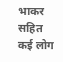भाकर सहित कई लोग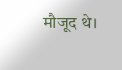मौजूद थे।